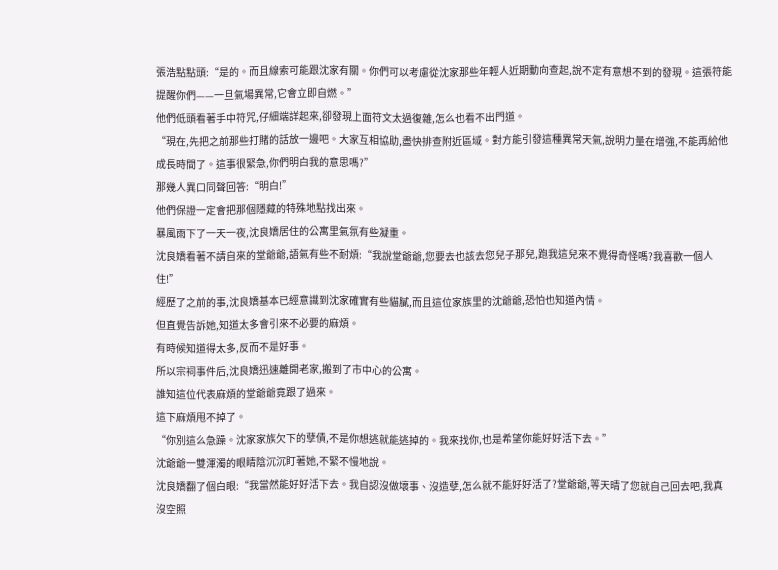張浩點點頭:“是的。而且線索可能跟沈家有關。你們可以考慮從沈家那些年輕人近期動向查起,說不定有意想不到的發現。這張符能提醒你們——一旦氣場異常,它會立即自燃。”
他們低頭看著手中符咒,仔細端詳起來,卻發現上面符文太過復雜,怎么也看不出門道。
“現在,先把之前那些打賭的話放一邊吧。大家互相協助,盡快排查附近區域。對方能引發這種異常天氣,說明力量在增強,不能再給他成長時間了。這事很緊急,你們明白我的意思嗎?”
那幾人異口同聲回答:“明白!”
他們保證一定會把那個隱藏的特殊地點找出來。
暴風雨下了一天一夜,沈良嬌居住的公寓里氣氛有些凝重。
沈良嬌看著不請自來的堂爺爺,語氣有些不耐煩:“我說堂爺爺,您要去也該去您兒子那兒,跑我這兒來不覺得奇怪嗎?我喜歡一個人住!”
經歷了之前的事,沈良嬌基本已經意識到沈家確實有些貓膩,而且這位家族里的沈爺爺,恐怕也知道內情。
但直覺告訴她,知道太多會引來不必要的麻煩。
有時候知道得太多,反而不是好事。
所以宗祠事件后,沈良嬌迅速離開老家,搬到了市中心的公寓。
誰知這位代表麻煩的堂爺爺竟跟了過來。
這下麻煩甩不掉了。
“你別這么急躁。沈家家族欠下的孽債,不是你想逃就能逃掉的。我來找你,也是希望你能好好活下去。”
沈爺爺一雙渾濁的眼睛陰沉沉盯著她,不緊不慢地說。
沈良嬌翻了個白眼:“我當然能好好活下去。我自認沒做壞事、沒造孽,怎么就不能好好活了?堂爺爺,等天晴了您就自己回去吧,我真沒空照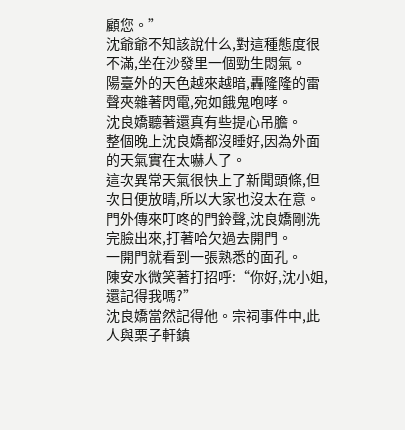顧您。”
沈爺爺不知該說什么,對這種態度很不滿,坐在沙發里一個勁生悶氣。
陽臺外的天色越來越暗,轟隆隆的雷聲夾雜著閃電,宛如餓鬼咆哮。
沈良嬌聽著還真有些提心吊膽。
整個晚上沈良嬌都沒睡好,因為外面的天氣實在太嚇人了。
這次異常天氣很快上了新聞頭條,但次日便放晴,所以大家也沒太在意。
門外傳來叮咚的門鈴聲,沈良嬌剛洗完臉出來,打著哈欠過去開門。
一開門就看到一張熟悉的面孔。
陳安水微笑著打招呼:“你好,沈小姐,還記得我嗎?”
沈良嬌當然記得他。宗祠事件中,此人與栗子軒鎮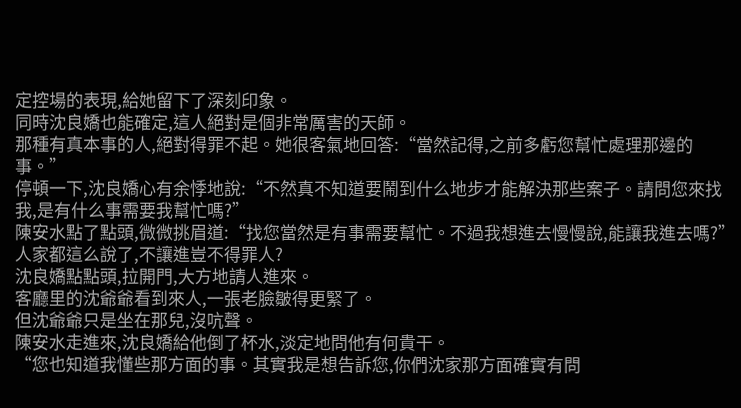定控場的表現,給她留下了深刻印象。
同時沈良嬌也能確定,這人絕對是個非常厲害的天師。
那種有真本事的人,絕對得罪不起。她很客氣地回答:“當然記得,之前多虧您幫忙處理那邊的事。”
停頓一下,沈良嬌心有余悸地說:“不然真不知道要鬧到什么地步才能解決那些案子。請問您來找我,是有什么事需要我幫忙嗎?”
陳安水點了點頭,微微挑眉道:“找您當然是有事需要幫忙。不過我想進去慢慢說,能讓我進去嗎?”
人家都這么說了,不讓進豈不得罪人?
沈良嬌點點頭,拉開門,大方地請人進來。
客廳里的沈爺爺看到來人,一張老臉皺得更緊了。
但沈爺爺只是坐在那兒,沒吭聲。
陳安水走進來,沈良嬌給他倒了杯水,淡定地問他有何貴干。
“您也知道我懂些那方面的事。其實我是想告訴您,你們沈家那方面確實有問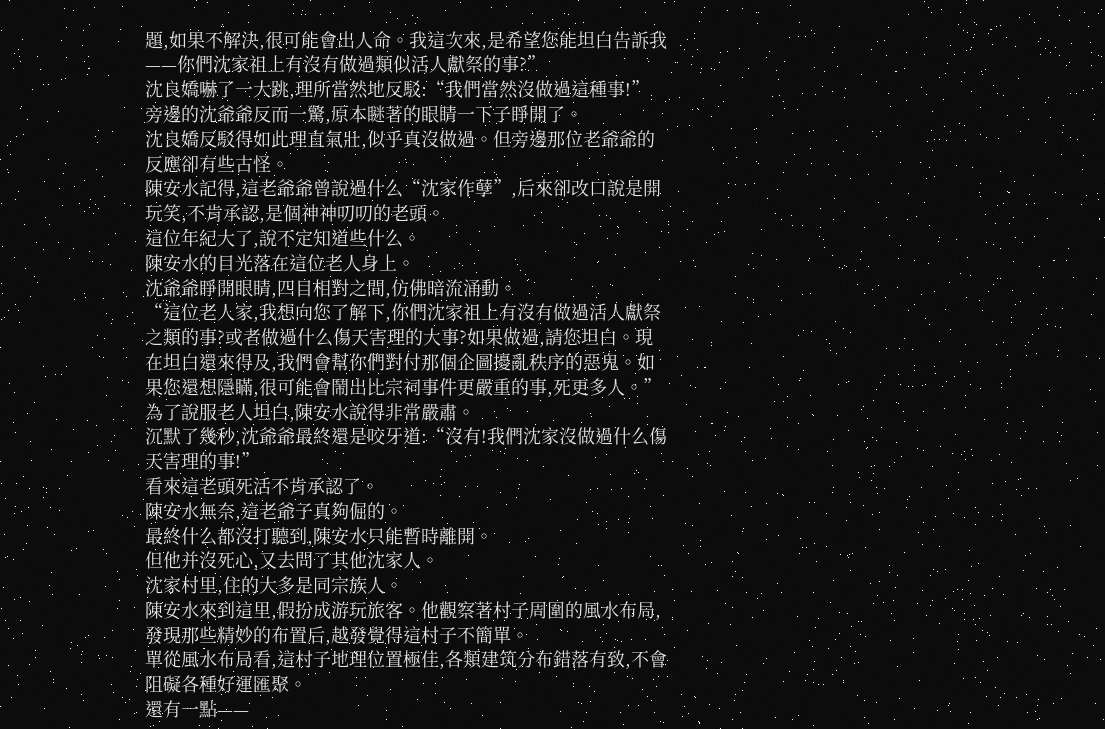題,如果不解決,很可能會出人命。我這次來,是希望您能坦白告訴我——你們沈家祖上有沒有做過類似活人獻祭的事?”
沈良嬌嚇了一大跳,理所當然地反駁:“我們當然沒做過這種事!”
旁邊的沈爺爺反而一驚,原本瞇著的眼睛一下子睜開了。
沈良嬌反駁得如此理直氣壯,似乎真沒做過。但旁邊那位老爺爺的反應卻有些古怪。
陳安水記得,這老爺爺曾說過什么“沈家作孽”,后來卻改口說是開玩笑,不肯承認,是個神神叨叨的老頭。
這位年紀大了,說不定知道些什么。
陳安水的目光落在這位老人身上。
沈爺爺睜開眼睛,四目相對之間,仿佛暗流涌動。
“這位老人家,我想向您了解下,你們沈家祖上有沒有做過活人獻祭之類的事?或者做過什么傷天害理的大事?如果做過,請您坦白。現在坦白還來得及,我們會幫你們對付那個企圖擾亂秩序的惡鬼。如果您還想隱瞞,很可能會鬧出比宗祠事件更嚴重的事,死更多人。”
為了說服老人坦白,陳安水說得非常嚴肅。
沉默了幾秒,沈爺爺最終還是咬牙道:“沒有!我們沈家沒做過什么傷天害理的事!”
看來這老頭死活不肯承認了。
陳安水無奈,這老爺子真夠倔的。
最終什么都沒打聽到,陳安水只能暫時離開。
但他并沒死心,又去問了其他沈家人。
沈家村里,住的大多是同宗族人。
陳安水來到這里,假扮成游玩旅客。他觀察著村子周圍的風水布局,發現那些精妙的布置后,越發覺得這村子不簡單。
單從風水布局看,這村子地理位置極佳,各類建筑分布錯落有致,不會阻礙各種好運匯聚。
還有一點——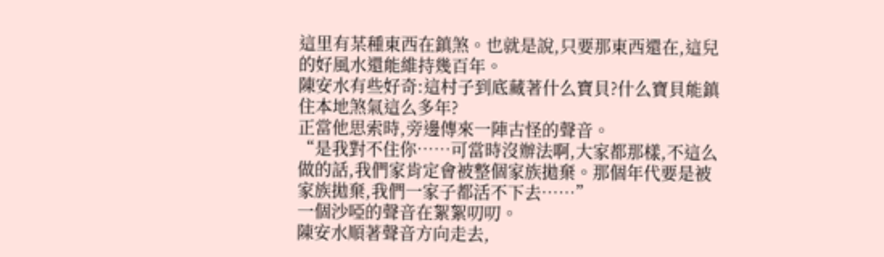這里有某種東西在鎮煞。也就是說,只要那東西還在,這兒的好風水還能維持幾百年。
陳安水有些好奇:這村子到底藏著什么寶貝?什么寶貝能鎮住本地煞氣這么多年?
正當他思索時,旁邊傳來一陣古怪的聲音。
“是我對不住你……可當時沒辦法啊,大家都那樣,不這么做的話,我們家肯定會被整個家族拋棄。那個年代要是被家族拋棄,我們一家子都活不下去……”
一個沙啞的聲音在絮絮叨叨。
陳安水順著聲音方向走去,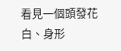看見一個頭發花白、身形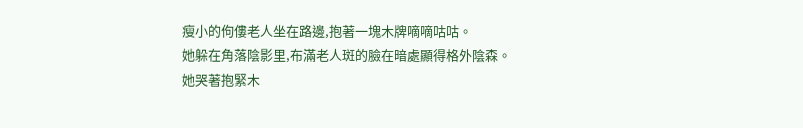瘦小的佝僂老人坐在路邊,抱著一塊木牌嘀嘀咕咕。
她躲在角落陰影里,布滿老人斑的臉在暗處顯得格外陰森。
她哭著抱緊木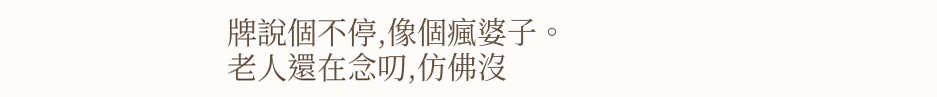牌說個不停,像個瘋婆子。
老人還在念叨,仿佛沒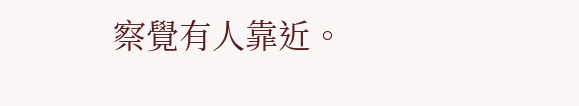察覺有人靠近。